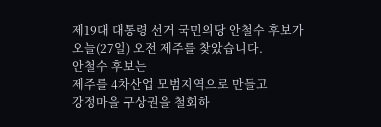제19대 대통령 선거 국민의당 안철수 후보가
오늘(27일) 오전 제주를 찾았습니다.
안철수 후보는
제주를 4차산업 모범지역으로 만들고
강정마을 구상권을 철회하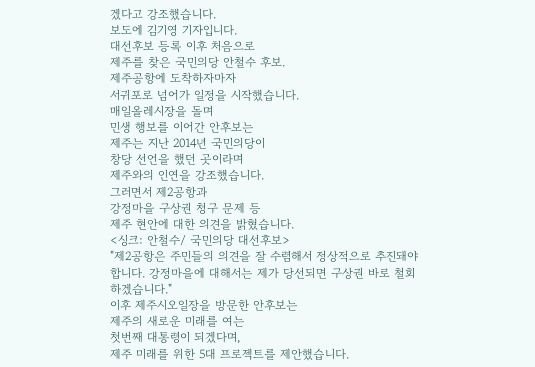겠다고 강조했습니다.
보도에 김기영 기자입니다.
대선후보 등록 이후 처음으로
제주를 찾은 국민의당 안철수 후보.
제주공항에 도착하자마자
서귀포로 넘어가 일정을 시작했습니다.
매일올레시장을 돌며
민생 행보를 이어간 안후보는
제주는 지난 2014년 국민의당이
창당 선언을 했던 곳이라며
제주와의 인연을 강조했습니다.
그러면서 제2공항과
강정마을 구상권 청구 문제 등
제주 현안에 대한 의견을 밝혔습니다.
<싱크: 안철수/ 국민의당 대선후보>
"제2공항은 주민들의 의견을 잘 수렴해서 정상적으로 추진돼야 합니다. 강정마을에 대해서는 제가 당선되면 구상권 바로 철회하겠습니다."
이후 제주시오일장을 방문한 안후보는
제주의 새로운 미래를 여는
첫번째 대통령이 되겠다며,
제주 미래를 위한 5대 프로젝트를 제안했습니다.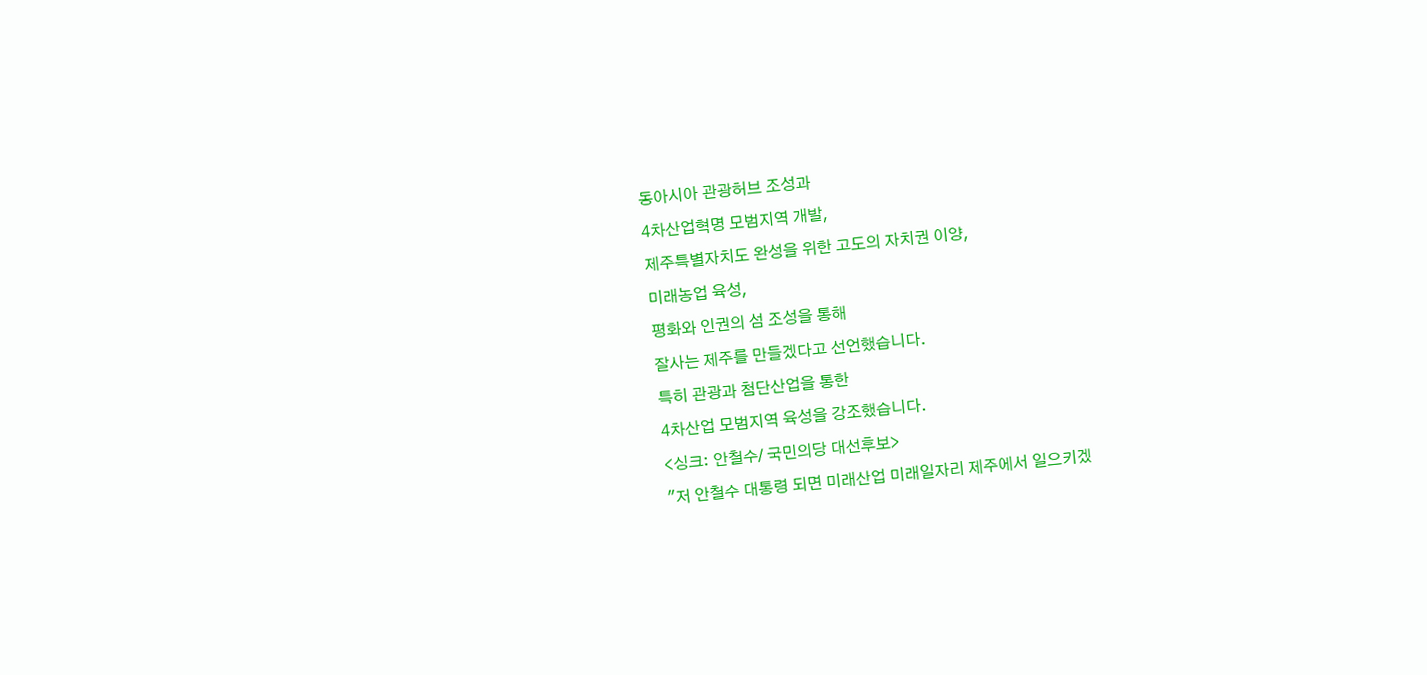동아시아 관광허브 조성과
4차산업혁명 모범지역 개발,
제주특별자치도 완성을 위한 고도의 자치권 이양,
미래농업 육성,
평화와 인권의 섬 조성을 통해
잘사는 제주를 만들겠다고 선언했습니다.
특히 관광과 첨단산업을 통한
4차산업 모범지역 육성을 강조했습니다.
<싱크: 안철수/ 국민의당 대선후보>
"저 안철수 대통령 되면 미래산업 미래일자리 제주에서 일으키겠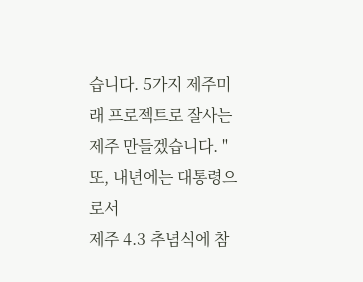습니다. 5가지 제주미래 프로젝트로 잘사는 제주 만들겠습니다. "
또, 내년에는 대통령으로서
제주 4.3 추념식에 참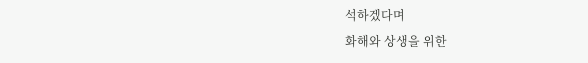석하겠다며
화해와 상생을 위한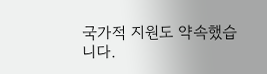국가적 지원도 약속했습니다.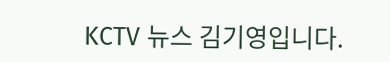KCTV 뉴스 김기영입니다.